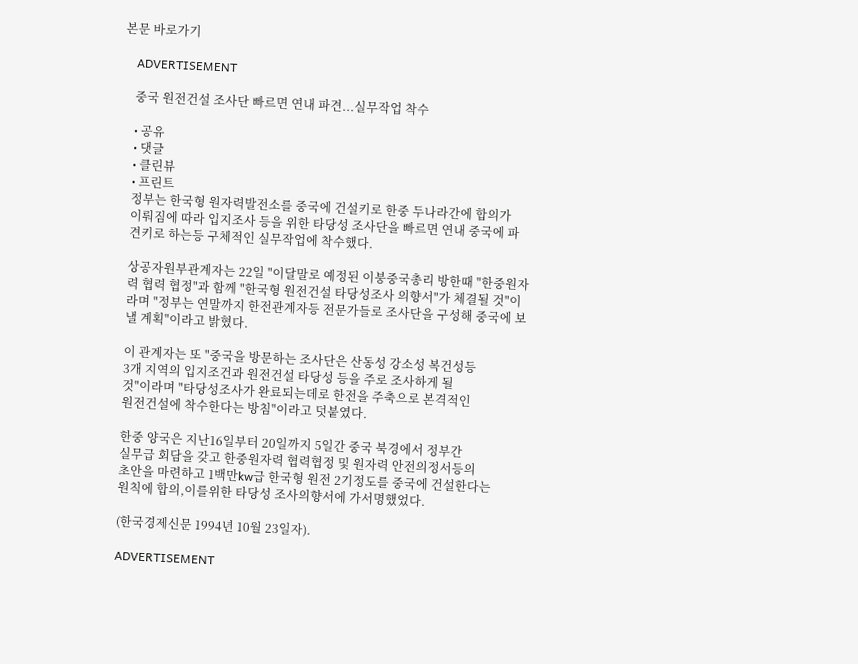본문 바로가기

    ADVERTISEMENT

    중국 원전건설 조사단 빠르면 연내 파견...실무작업 착수

    • 공유
    • 댓글
    • 클린뷰
    • 프린트
    정부는 한국형 원자력발전소를 중국에 건설키로 한중 두나라간에 합의가
    이뤄짐에 따라 입지조사 등을 위한 타당성 조사단을 빠르면 연내 중국에 파
    견키로 하는등 구체적인 실무작업에 착수했다.

    상공자원부관계자는 22일 "이달말로 예정된 이붕중국총리 방한때 "한중원자
    력 협력 협정"과 함께 "한국형 원전건설 타당성조사 의향서"가 체결될 것"이
    라며 "정부는 연말까지 한전관계자등 전문가들로 조사단을 구성해 중국에 보
    낼 계획"이라고 밝혔다.

    이 관계자는 또 "중국을 방문하는 조사단은 산동성 강소성 복건성등
    3개 지역의 입지조건과 원전건설 타당성 등을 주로 조사하게 될
    것"이라며 "타당성조사가 완료되는데로 한전을 주축으로 본격적인
    원전건설에 착수한다는 방침"이라고 덧붙였다.

    한중 양국은 지난16일부터 20일까지 5일간 중국 북경에서 정부간
    실무급 회담을 갖고 한중원자력 협력협정 및 원자력 안전의정서등의
    초안을 마련하고 1백만kw급 한국형 원전 2기정도를 중국에 건설한다는
    원칙에 합의,이를위한 타당성 조사의향서에 가서명했었다.

    (한국경제신문 1994년 10월 23일자).

    ADVERTISEMENT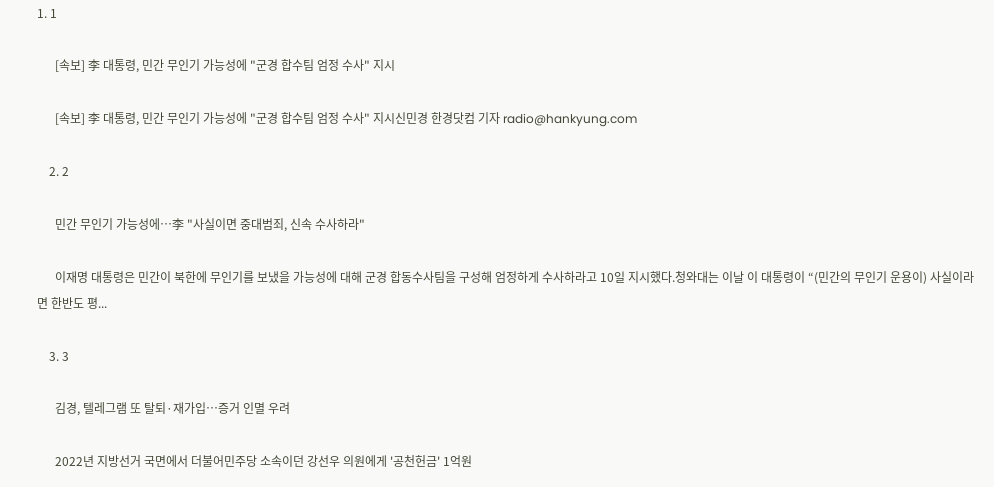1. 1

      [속보] 李 대통령, 민간 무인기 가능성에 "군경 합수팀 엄정 수사" 지시

      [속보] 李 대통령, 민간 무인기 가능성에 "군경 합수팀 엄정 수사" 지시신민경 한경닷컴 기자 radio@hankyung.com

    2. 2

      민간 무인기 가능성에…李 "사실이면 중대범죄, 신속 수사하라"

      이재명 대통령은 민간이 북한에 무인기를 보냈을 가능성에 대해 군경 합동수사팀을 구성해 엄정하게 수사하라고 10일 지시했다.청와대는 이날 이 대통령이 “(민간의 무인기 운용이) 사실이라면 한반도 평...

    3. 3

      김경, 텔레그램 또 탈퇴·재가입…증거 인멸 우려

      2022년 지방선거 국면에서 더불어민주당 소속이던 강선우 의원에게 '공천헌금' 1억원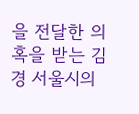을 전달한 의혹을 받는 김경 서울시의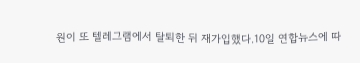원이 또 텔레그램에서 탈퇴한 뒤 재가입했다.10일 연합뉴스에 따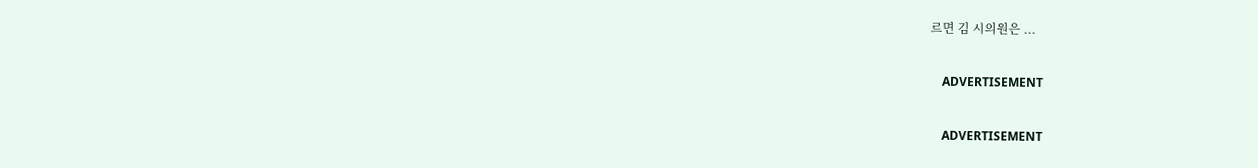르면 김 시의원은 ...

    ADVERTISEMENT

    ADVERTISEMENT